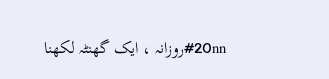#20nnروزانہ ، ایک گھنٹہ لکھنا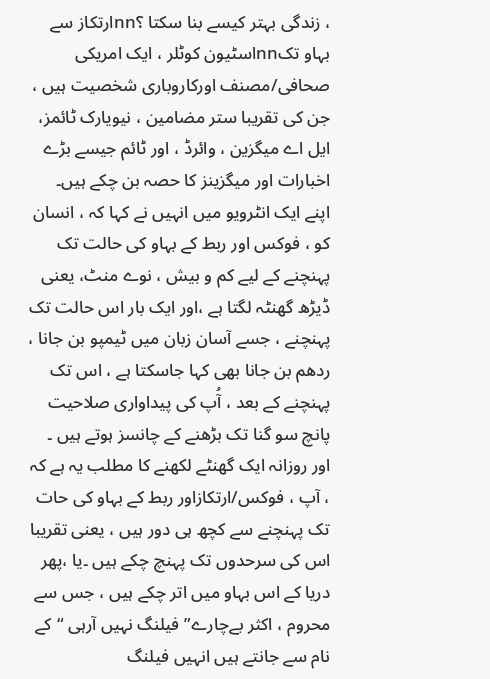، زندگی بہتر کیسے بنا سکتا ؟nnارتکاز سے بہاو تکnnاسٹیون کوٹلر ، ایک امریکی صحافی/مصنف اورکاروباری شخصیت ہیں ، جن کی تقریبا ستر مضامین ، نیویارک ٹائمز، ایل اے میگزین ، وائرڈ ، اور ٹائم جیسے بڑے اخبارات اور میگزینز کا حصہ بن چکے ہیں۔
اپنے ایک انٹرویو میں انہیں نے کہا کہ ، انسان کو ، فوکس اور ربط کے بہاو کی حالت تک پہنچنے کے لیے کم و بیش ، نوے منٹ، یعنی ڈیڑھ گھنٹہ لگتا ہے ،اور ایک بار اس حالت تک پہنچنے ، جسے آسان زبان میں ٹیمپو بن جانا ، ردھم بن جانا بھی کہا جاسکتا ہے ، اس تک پہنچنے کے بعد ، آُپ کی پیداواری صلاحیت پانچ سو گنا تک بڑھنے کے چانسز ہوتے ہیں ۔
اور روزانہ ایک گھنٹے لکھنے کا مطلب یہ ہے کہ ، آپ ، فوکس/ارتکازاور ربط کے بہاو کی حات تک پہنچنے سے کچھ ہی دور ہیں ، یعنی تقریبا اس کی سرحدوں تک پہنچ چکے ہیں ۔یا ،پھر دریا کے اس بہاو میں اتر چکے ہیں ، جس سے محروم ، اکثر بےچارے”فیلنگ نہیں آرہی “کے نام سے جانتے ہیں انہیں فیلنگ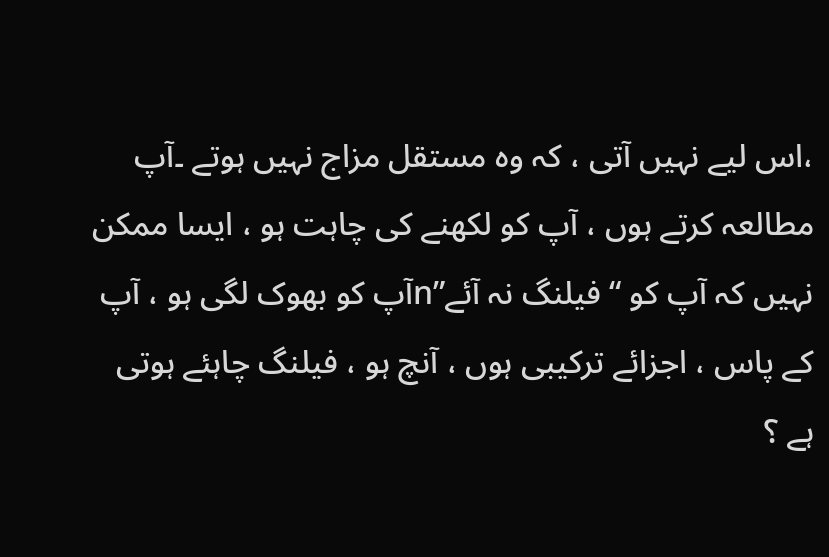،اس لیے نہیں آتی ، کہ وہ مستقل مزاج نہیں ہوتے ۔آپ مطالعہ کرتے ہوں ، آپ کو لکھنے کی چاہت ہو ، ایسا ممکن نہیں کہ آپ کو “فیلنگ نہ آئے”nآپ کو بھوک لگی ہو ، آپ کے پاس ، اجزائے ترکیبی ہوں ، آنچ ہو ، فیلنگ چاہئے ہوتی ہے ؟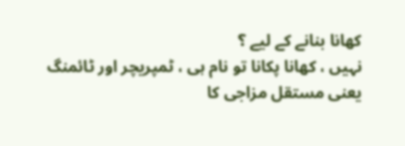کھانا بنانے کے لیے ؟
نہیں ، کھانا پکانا تو نام ہی ، ٹمپریچر اور ٹائمنگ یعنی مستقل مزاجی کا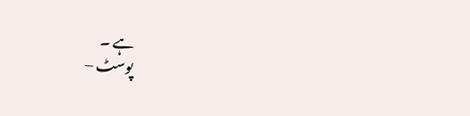ہے ۔
پوسٹ –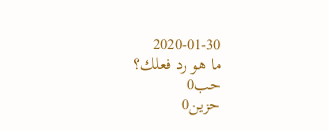2020-01-30
ما هو رد فعلك؟
حب0
حزين0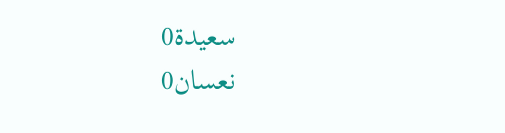سعيدة0
نعسان0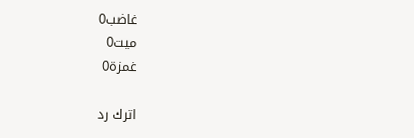غاضب0
ميت0
غمزة0

اترك رد